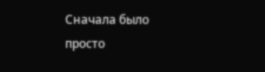Сначала было просто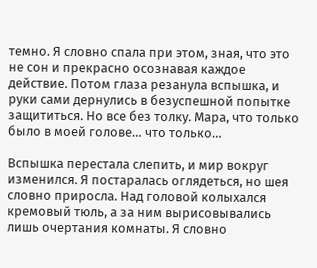темно. Я словно спала при этом, зная, что это не сон и прекрасно осознавая каждое действие. Потом глаза резанула вспышка, и руки сами дернулись в безуспешной попытке защититься. Но все без толку. Мара, что только было в моей голове… что только…

Вспышка перестала слепить, и мир вокруг изменился. Я постаралась оглядеться, но шея словно приросла. Над головой колыхался кремовый тюль, а за ним вырисовывались лишь очертания комнаты. Я словно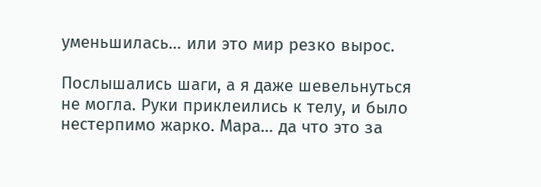уменьшилась… или это мир резко вырос.

Послышались шаги, а я даже шевельнуться не могла. Руки приклеились к телу, и было нестерпимо жарко. Мара… да что это за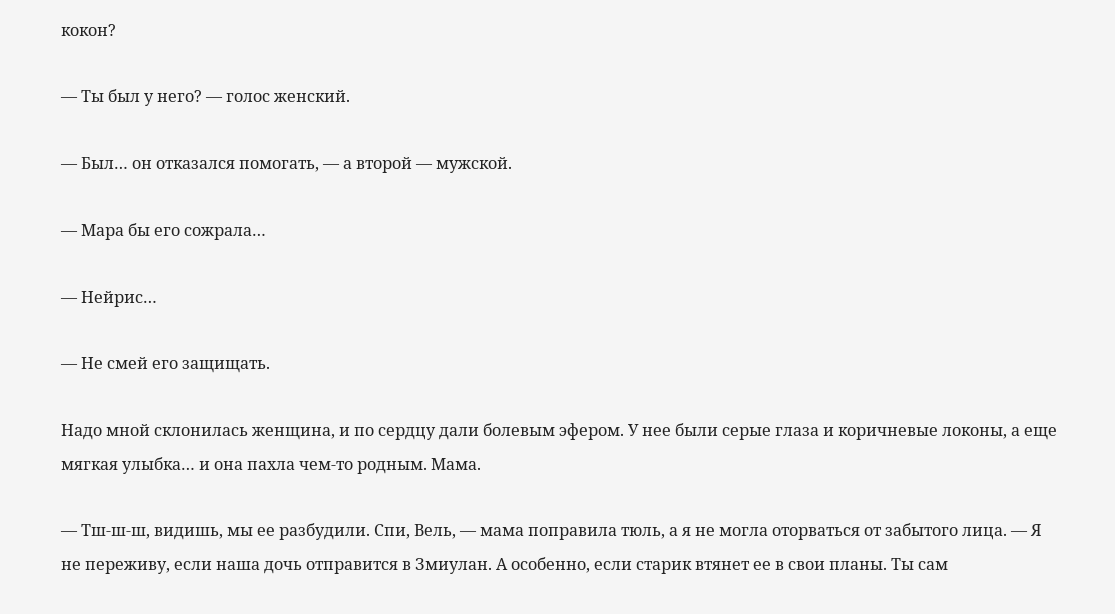кокон?

— Ты был у него? — голос женский.

— Был… он отказался помогать, — а второй — мужской.

— Мара бы его сожрала…

— Нейрис…

— Не смей его защищать.

Надо мной склонилась женщина, и по сердцу дали болевым эфером. У нее были серые глаза и коричневые локоны, а еще мягкая улыбка… и она пахла чем-то родным. Мама.

— Тш-ш-ш, видишь, мы ее разбудили. Спи, Вель, — мама поправила тюль, а я не могла оторваться от забытого лица. — Я не переживу, если наша дочь отправится в Змиулан. А особенно, если старик втянет ее в свои планы. Ты сам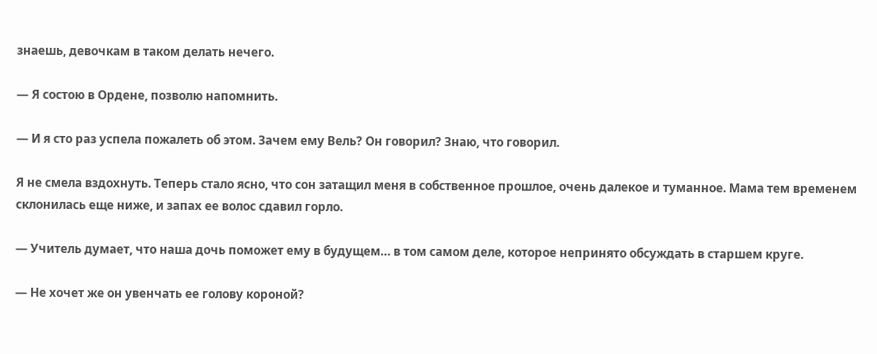знаешь, девочкам в таком делать нечего.

— Я состою в Ордене, позволю напомнить.

— И я сто раз успела пожалеть об этом. Зачем ему Вель? Он говорил? Знаю, что говорил.

Я не смела вздохнуть. Теперь стало ясно, что сон затащил меня в собственное прошлое, очень далекое и туманное. Мама тем временем склонилась еще ниже, и запах ее волос сдавил горло.

— Учитель думает, что наша дочь поможет ему в будущем… в том самом деле, которое непринято обсуждать в старшем круге.

— Не хочет же он увенчать ее голову короной?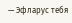— Эфларус тебя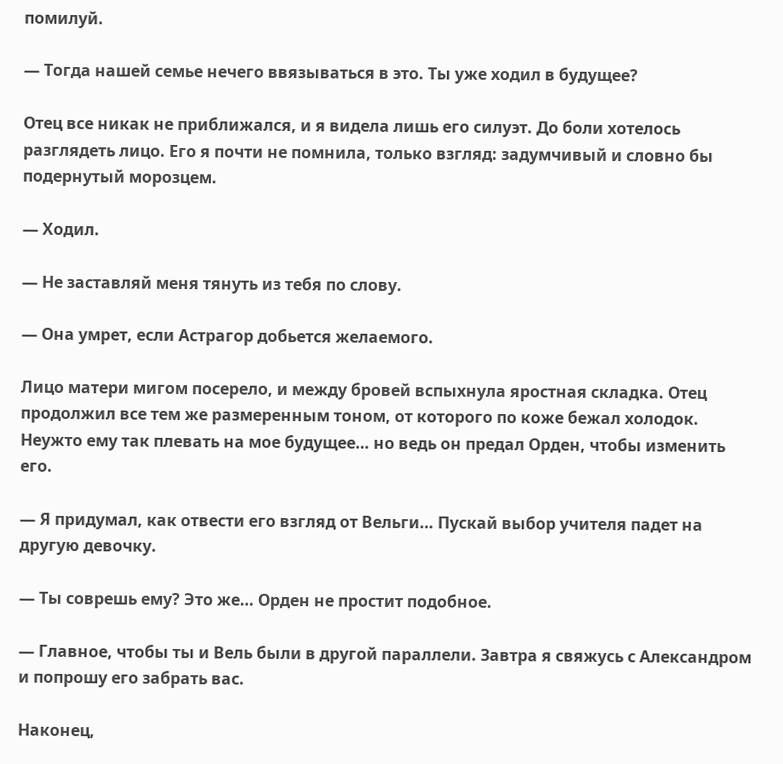помилуй.

— Тогда нашей семье нечего ввязываться в это. Ты уже ходил в будущее?

Отец все никак не приближался, и я видела лишь его силуэт. До боли хотелось разглядеть лицо. Его я почти не помнила, только взгляд: задумчивый и словно бы подернутый морозцем.

— Ходил.

— Не заставляй меня тянуть из тебя по слову.

— Она умрет, если Астрагор добьется желаемого.

Лицо матери мигом посерело, и между бровей вспыхнула яростная складка. Отец продолжил все тем же размеренным тоном, от которого по коже бежал холодок. Неужто ему так плевать на мое будущее… но ведь он предал Орден, чтобы изменить его.

— Я придумал, как отвести его взгляд от Вельги… Пускай выбор учителя падет на другую девочку.

— Ты соврешь ему? Это же… Орден не простит подобное.

— Главное, чтобы ты и Вель были в другой параллели. Завтра я свяжусь с Александром и попрошу его забрать вас.

Наконец,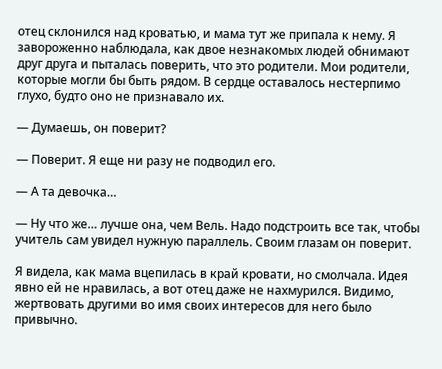отец склонился над кроватью, и мама тут же припала к нему. Я завороженно наблюдала, как двое незнакомых людей обнимают друг друга и пыталась поверить, что это родители. Мои родители, которые могли бы быть рядом. В сердце оставалось нестерпимо глухо, будто оно не признавало их.

— Думаешь, он поверит?

— Поверит. Я еще ни разу не подводил его.

— А та девочка…

— Ну что же… лучше она, чем Вель. Надо подстроить все так, чтобы учитель сам увидел нужную параллель. Своим глазам он поверит.

Я видела, как мама вцепилась в край кровати, но смолчала. Идея явно ей не нравилась, а вот отец даже не нахмурился. Видимо, жертвовать другими во имя своих интересов для него было привычно.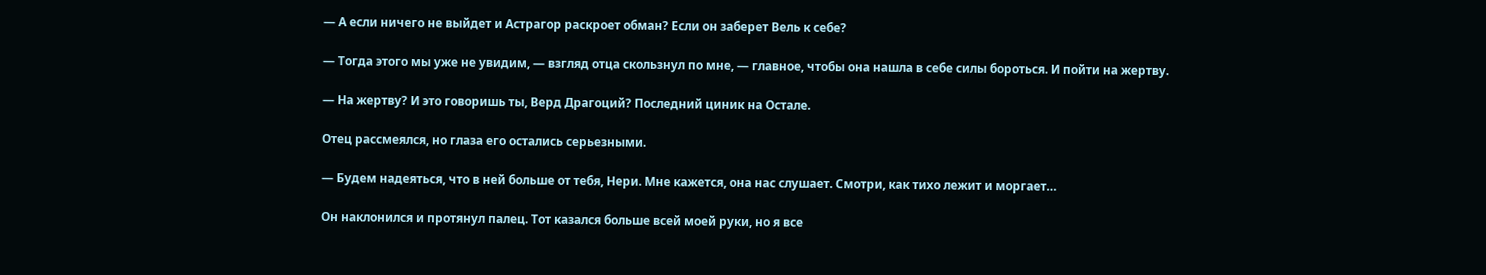— А если ничего не выйдет и Астрагор раскроет обман? Если он заберет Вель к себе?

— Тогда этого мы уже не увидим, — взгляд отца скользнул по мне, — главное, чтобы она нашла в себе силы бороться. И пойти на жертву.

— На жертву? И это говоришь ты, Верд Драгоций? Последний циник на Остале.

Отец рассмеялся, но глаза его остались серьезными.

— Будем надеяться, что в ней больше от тебя, Нери. Мне кажется, она нас слушает. Смотри, как тихо лежит и моргает…

Он наклонился и протянул палец. Тот казался больше всей моей руки, но я все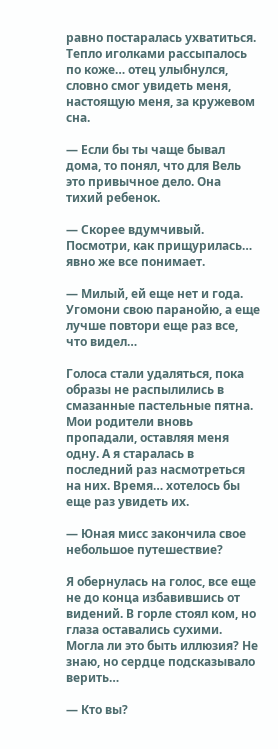равно постаралась ухватиться. Тепло иголками рассыпалось по коже… отец улыбнулся, словно смог увидеть меня, настоящую меня, за кружевом сна.

— Если бы ты чаще бывал дома, то понял, что для Вель это привычное дело. Она тихий ребенок.

— Скорее вдумчивый. Посмотри, как прищурилась… явно же все понимает.

— Милый, ей еще нет и года. Угомони свою паранойю, а еще лучше повтори еще раз все, что видел…

Голоса стали удаляться, пока образы не распылились в смазанные пастельные пятна. Мои родители вновь пропадали, оставляя меня одну. А я старалась в последний раз насмотреться на них. Время… хотелось бы еще раз увидеть их.

— Юная мисс закончила свое небольшое путешествие?

Я обернулась на голос, все еще не до конца избавившись от видений. В горле стоял ком, но глаза оставались сухими. Могла ли это быть иллюзия? Не знаю, но сердце подсказывало верить…

— Кто вы?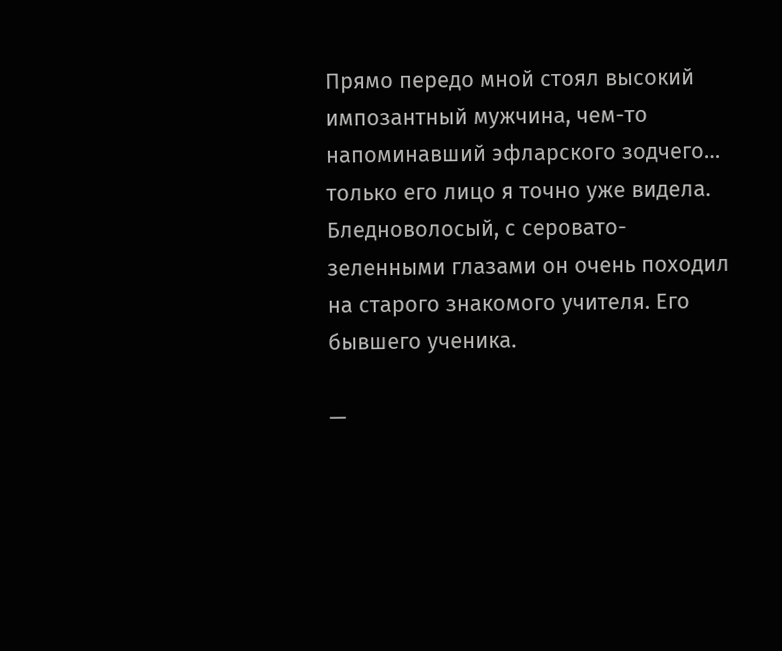Прямо передо мной стоял высокий импозантный мужчина, чем-то напоминавший эфларского зодчего… только его лицо я точно уже видела. Бледноволосый, с серовато-зеленными глазами он очень походил на старого знакомого учителя. Его бывшего ученика.

—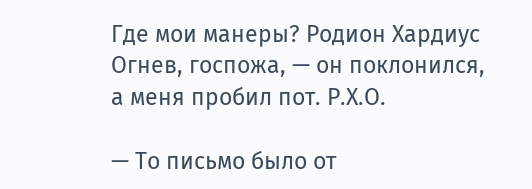Где мои манеры? Родион Хардиус Огнев, госпожа, — он поклонился, а меня пробил пот. Р.Х.О.

— То письмо было от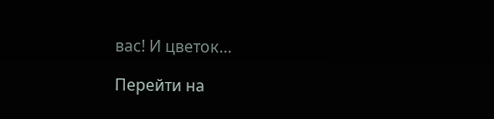вас! И цветок…

Перейти на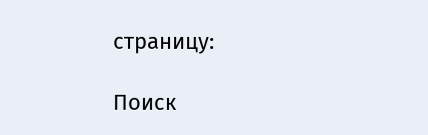страницу:

Поиск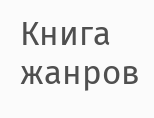Книга жанров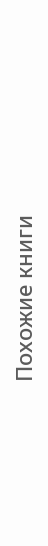Похожие книги